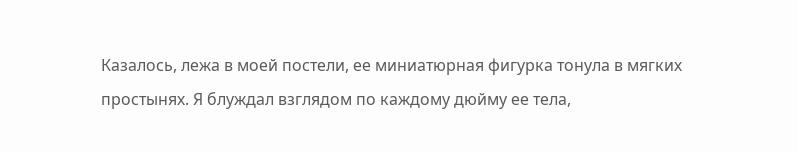Казалось, лежа в моей постели, ее миниатюрная фигурка тонула в мягких простынях. Я блуждал взглядом по каждому дюйму ее тела,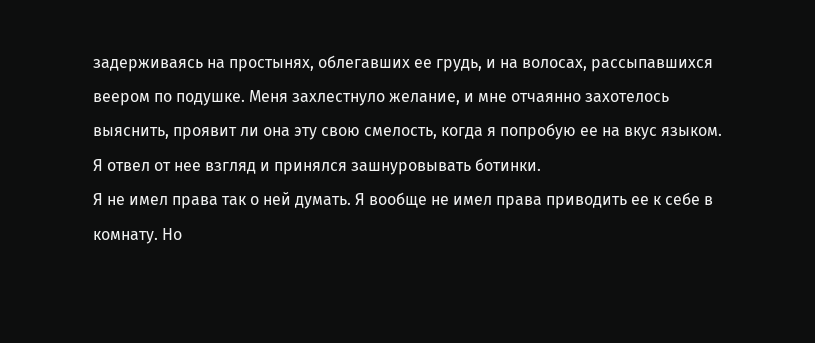задерживаясь на простынях, облегавших ее грудь, и на волосах, рассыпавшихся веером по подушке. Меня захлестнуло желание, и мне отчаянно захотелось выяснить, проявит ли она эту свою смелость, когда я попробую ее на вкус языком.
Я отвел от нее взгляд и принялся зашнуровывать ботинки.
Я не имел права так о ней думать. Я вообще не имел права приводить ее к себе в комнату. Но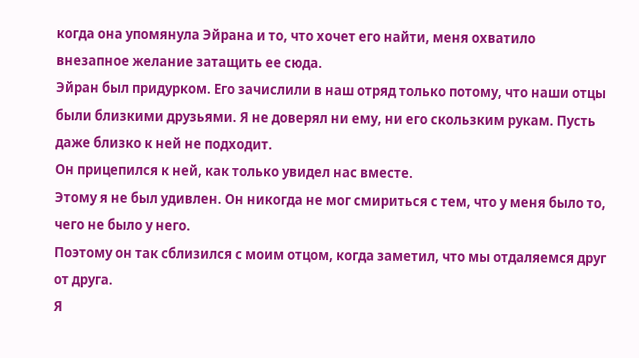когда она упомянула Эйрана и то, что хочет его найти, меня охватило внезапное желание затащить ее сюда.
Эйран был придурком. Его зачислили в наш отряд только потому, что наши отцы были близкими друзьями. Я не доверял ни ему, ни его скользким рукам. Пусть даже близко к ней не подходит.
Он прицепился к ней, как только увидел нас вместе.
Этому я не был удивлен. Он никогда не мог смириться с тем, что у меня было то, чего не было у него.
Поэтому он так сблизился с моим отцом, когда заметил, что мы отдаляемся друг от друга.
Я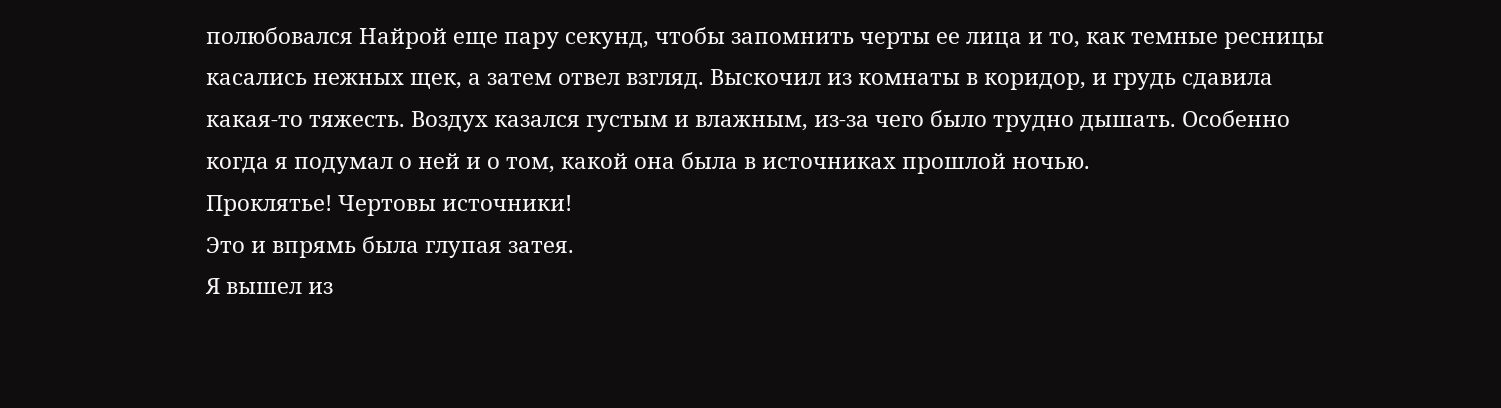полюбовался Найрой еще пару секунд, чтобы запомнить черты ее лица и то, как темные ресницы касались нежных щек, а затем отвел взгляд. Выскочил из комнаты в коридор, и грудь сдавила какая-то тяжесть. Воздух казался густым и влажным, из-за чего было трудно дышать. Особенно когда я подумал о ней и о том, какой она была в источниках прошлой ночью.
Проклятье! Чертовы источники!
Это и впрямь была глупая затея.
Я вышел из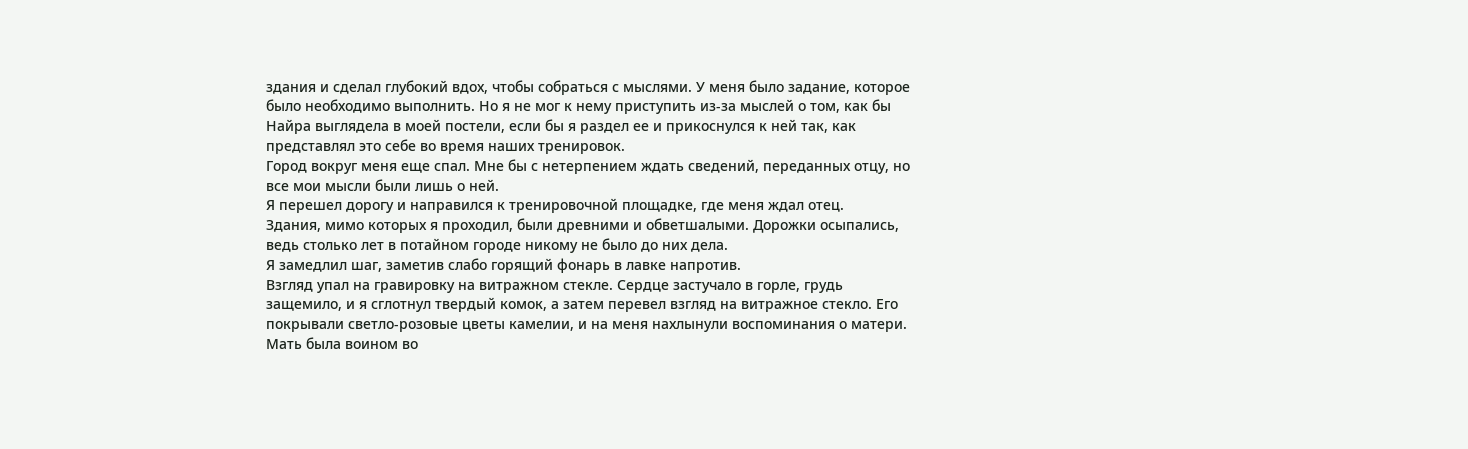здания и сделал глубокий вдох, чтобы собраться с мыслями. У меня было задание, которое было необходимо выполнить. Но я не мог к нему приступить из-за мыслей о том, как бы Найра выглядела в моей постели, если бы я раздел ее и прикоснулся к ней так, как представлял это себе во время наших тренировок.
Город вокруг меня еще спал. Мне бы с нетерпением ждать сведений, переданных отцу, но все мои мысли были лишь о ней.
Я перешел дорогу и направился к тренировочной площадке, где меня ждал отец.
Здания, мимо которых я проходил, были древними и обветшалыми. Дорожки осыпались, ведь столько лет в потайном городе никому не было до них дела.
Я замедлил шаг, заметив слабо горящий фонарь в лавке напротив.
Взгляд упал на гравировку на витражном стекле. Сердце застучало в горле, грудь защемило, и я сглотнул твердый комок, а затем перевел взгляд на витражное стекло. Его покрывали светло-розовые цветы камелии, и на меня нахлынули воспоминания о матери.
Мать была воином во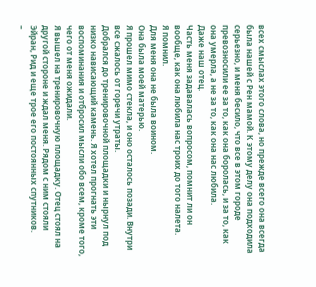всех смыслах этого слова, но прежде всего она всегда была нашей с Рен мамой. К этому делу она подходила серьезно, и меня бесило, что все в этом городе превозносили ее за то, как она боролась, и за то, как она умерла, а не за то, как она нас любила.
Даже наш отец.
Часть меня задавалась вопросом, помнит ли он вообще, как она любила нас троих до того налета.
Я помнил.
Для меня она не была воином.
Она была моей матерью.
Я прошел мимо стекла, и оно осталось позади. Внутри все сжалось от горечи утраты.
Добрался до тренировочной площадки и нырнул под низко нависающий камень. Я хотел прогнать эти воспоминания и отбросил мысли обо всем, кроме того, чего от меня ожидали.
Я вышел на тренировочную площадку. Отец стоял на другой стороне и ждал меня. Рядом с ним стояли Эйран, Рид и еще трое его постоянных спутников.
–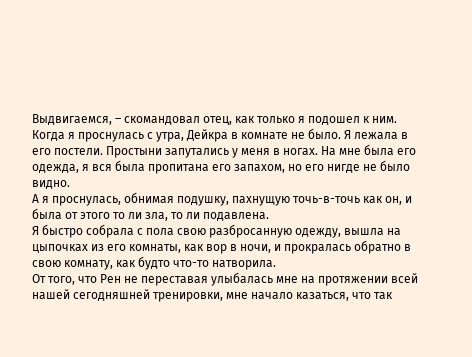Выдвигаемся, – скомандовал отец, как только я подошел к ним.
Когда я проснулась с утра, Дейкра в комнате не было. Я лежала в его постели. Простыни запутались у меня в ногах. На мне была его одежда, я вся была пропитана его запахом, но его нигде не было видно.
А я проснулась, обнимая подушку, пахнущую точь-в-точь как он, и была от этого то ли зла, то ли подавлена.
Я быстро собрала с пола свою разбросанную одежду, вышла на цыпочках из его комнаты, как вор в ночи, и прокралась обратно в свою комнату, как будто что-то натворила.
От того, что Рен не переставая улыбалась мне на протяжении всей нашей сегодняшней тренировки, мне начало казаться, что так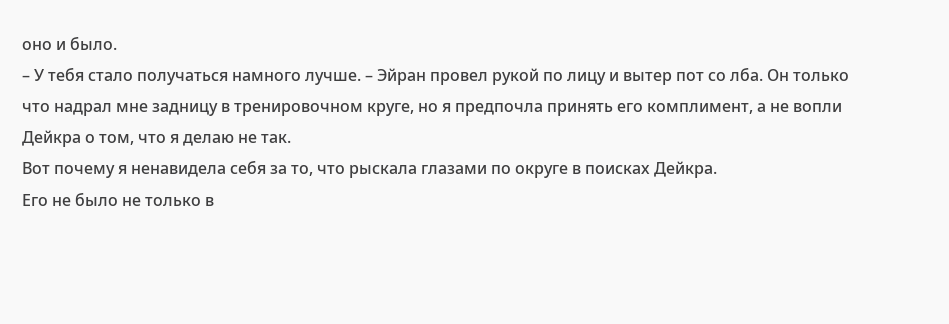оно и было.
– У тебя стало получаться намного лучше. – Эйран провел рукой по лицу и вытер пот со лба. Он только что надрал мне задницу в тренировочном круге, но я предпочла принять его комплимент, а не вопли Дейкра о том, что я делаю не так.
Вот почему я ненавидела себя за то, что рыскала глазами по округе в поисках Дейкра.
Его не было не только в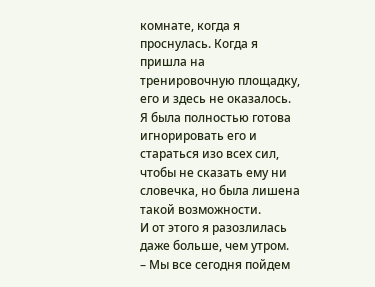комнате, когда я проснулась. Когда я пришла на тренировочную площадку, его и здесь не оказалось.
Я была полностью готова игнорировать его и стараться изо всех сил, чтобы не сказать ему ни словечка, но была лишена такой возможности.
И от этого я разозлилась даже больше, чем утром.
– Мы все сегодня пойдем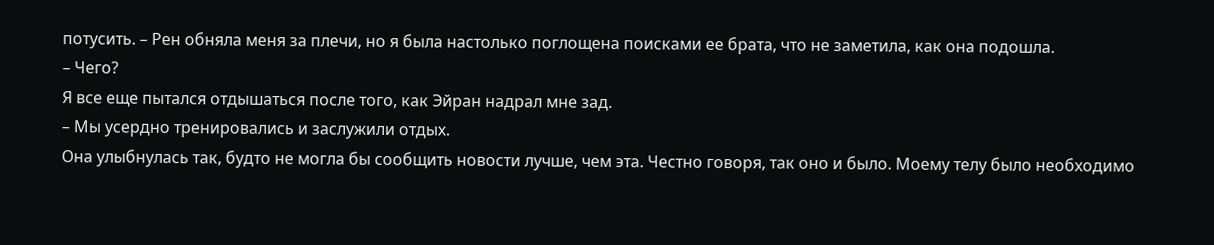потусить. – Рен обняла меня за плечи, но я была настолько поглощена поисками ее брата, что не заметила, как она подошла.
– Чего?
Я все еще пытался отдышаться после того, как Эйран надрал мне зад.
– Мы усердно тренировались и заслужили отдых.
Она улыбнулась так, будто не могла бы сообщить новости лучше, чем эта. Честно говоря, так оно и было. Моему телу было необходимо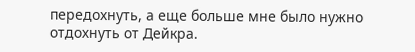передохнуть, а еще больше мне было нужно отдохнуть от Дейкра.